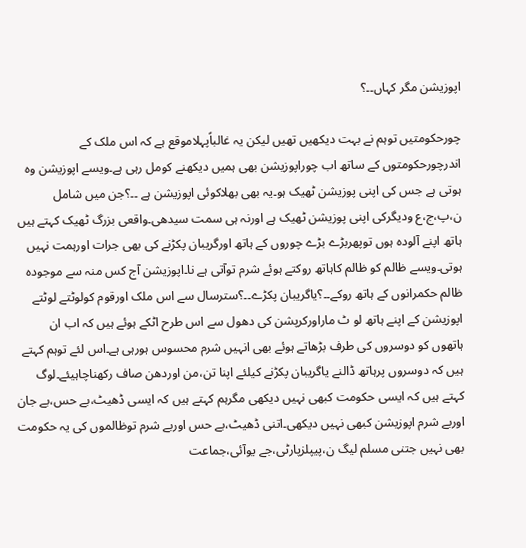اپوزیشن مگر کہاں۔۔؟

چورحکومتیں توہم نے بہت دیکھیں تھیں لیکن یہ غالباًپہلاموقع ہے کہ اس ملک کے اندرچورحکومتوں کے ساتھ اب چوراپوزیشن بھی ہمیں دیکھنے کومل رہی ہے۔ویسے اپوزیشن وہ ہوتی ہے جس کی اپنی پوزیشن ٹھیک ہو۔یہ بھی بھلاکوئی اپوزیشن ہے ۔۔؟جن میں شامل ن،پ،ج،ع ودیگرکی اپنی پوزیشن ٹھیک ہے اورنہ ہی سمت سیدھی۔واقعی بزرگ ٹھیک کہتے ہیں ہاتھ اپنے آلودہ ہوں توپھربڑے بڑے چوروں کے ہاتھ اورگریبان پکڑنے کی بھی جرات اورہمت نہیں ہوتی۔ویسے ظالم کو ظالم کاہاتھ روکتے ہوئے شرم توآتی ہے نا۔اپوزیشن آج کس منہ سے موجودہ ظالم حکمرانوں کے ہاتھ روکے۔۔؟یاگریبان پکڑے۔۔؟سترسال سے اس ملک اورقوم کولوٹتے لوٹتے اپوزیشن کے اپنے ہاتھ لو ٹ ماراورکرپشن کی دھول سے اس طرح اٹکے ہوئے ہیں کہ اب ان ہاتھوں کو دوسروں کی طرف بڑھاتے ہوئے بھی انہیں شرم محسوس ہورہی ہے۔اس لئے توہم کہتے ہیں کہ دوسروں پرہاتھ ڈالنے یاگریبان پکڑنے کیلئے اپنا تن،من اوردھن صاف رکھناچاہیئے۔لوگ کہتے ہیں کہ ایسی حکومت کبھی نہیں دیکھی مگرہم کہتے ہیں کہ ایسی ڈھیٹ،بے حس،بے جان اوربے شرم اپوزیشن کبھی نہیں دیکھی۔اتنی ڈھیٹ،بے حس اوربے شرم توظالموں کی یہ حکومت بھی نہیں جتنی مسلم لیگ ن،پیپلزپارٹی،جے یوآئی،جماعت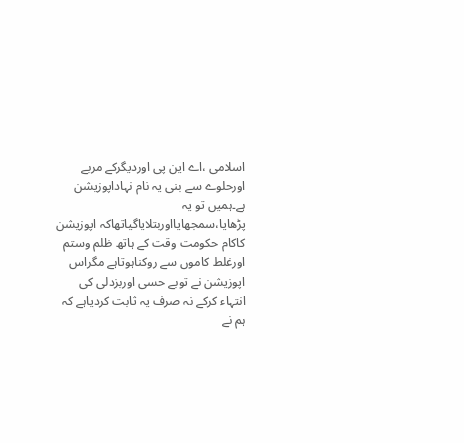اسلامی ،اے این پی اوردیگرکے مربے اورحلوے سے بنی یہ نام نہاداپوزیشن ہے۔ہمیں تو یہ پڑھایا،سمجھایااوربتلایاگیاتھاکہ اپوزیشن کاکام حکومت وقت کے ہاتھ ظلم وستم اورغلط کاموں سے روکناہوتاہے مگراس اپوزیشن نے توبے حسی اوربزدلی کی انتہاء کرکے نہ صرف یہ ثابت کردیاہے کہ ہم نے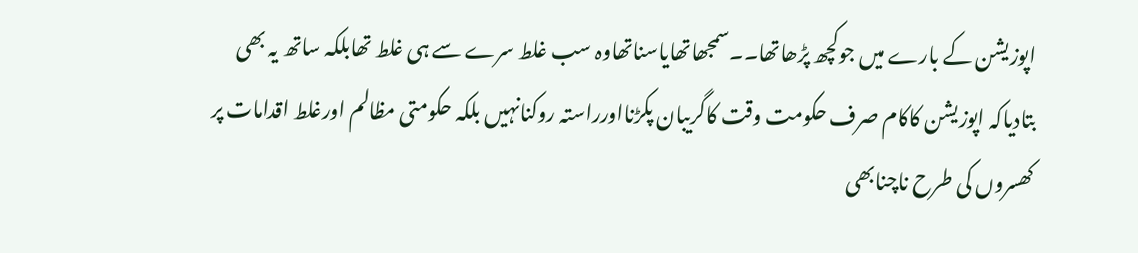اپوزیشن کے بارے میں جوکچھ پڑھاتھا۔۔سمجھاتھایاسناتھاوہ سب غلط سرے سے ہی غلط تھابلکہ ساتھ یہ بھی بتادیاکہ اپوزیشن کاکام صرف حکومت وقت کاگریبان پکڑنااورراستہ روکنانہیں بلکہ حکومتی مظالم اورغلط اقدامات پر کھسروں کی طرح ناچنابھی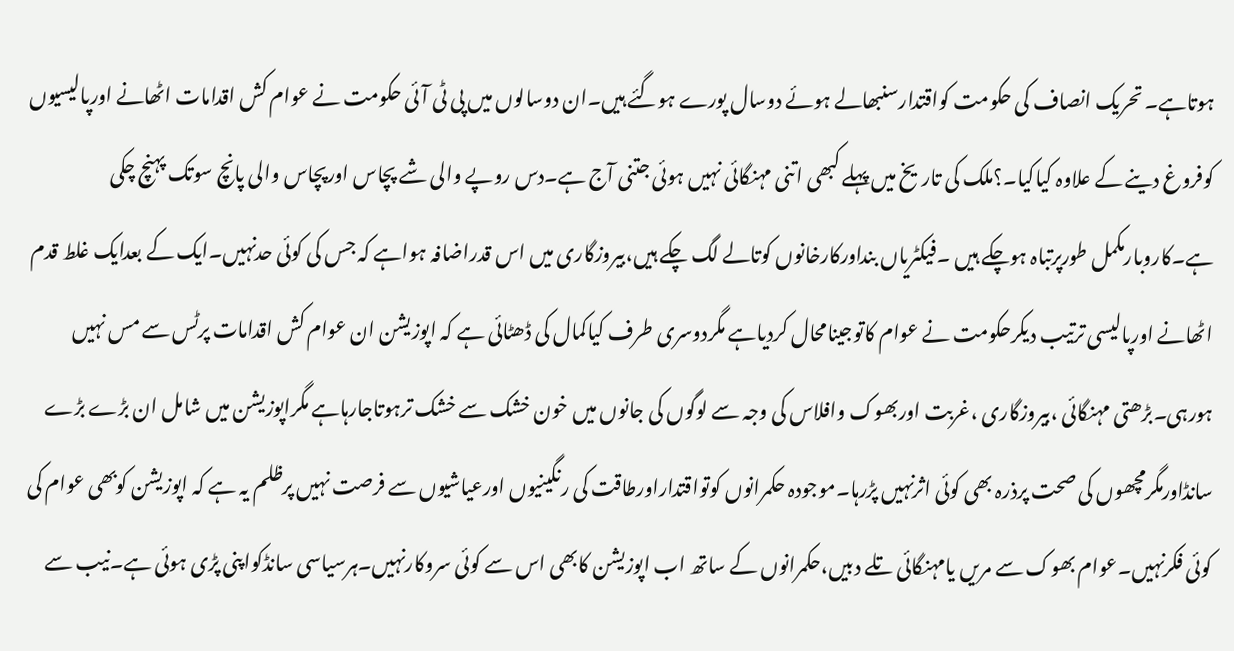ہوتاہے۔ تحریک انصاف کی حکومت کواقتدارسنبھالے ہوئے دوسال پورے ہوگئے ہیں۔ان دوسالوں میں پی ٹی آئی حکومت نے عوام کش اقدامات اٹھانے اورپالیسیوں کوفروغ دینے کے علاوہ کیاکیا۔؟ملک کی تاریخ میں پہلے کبھی اتنی مہنگائی نہیں ہوئی جتنی آج ہے۔دس روپے والی شے پچاس اورپچاس والی پانچ سوتک پہنچ چکی ہے۔کاروبارمکمل طورپرتباہ ہوچکے ہیں ۔فیکٹریاں بنداورکارخانوں کوتالے لگ چکے ہیں،بیروزگاری میں اس قدراضافہ ہواہے کہ جس کی کوئی حدنہیں۔ایک کے بعدایک غلط قدم اٹھانے اورپالیسی ترتیب دیکرحکومت نے عوام کاتوجینامحال کردیاہے مگردوسری طرف کیاکمال کی ڈھٹائی ہے کہ اپوزیشن ان عوام کش اقدامات پرٹس سے مس نہیں ہورہی۔بڑھتی مہنگائی ،بیروزگاری ،غربت اوربھوک وافلاس کی وجہ سے لوگوں کی جانوں میں خون خشک سے خشک ترہوتاجارہاہے مگراپوزیشن میں شامل ان بڑے بڑے سانڈاورمگرمچھوں کی صحت پرذرہ بھی کوئی اثرنہیں پڑرہا۔موجودہ حکمرانوں کوتواقتداراورطاقت کی رنگینیوں اورعیاشیوں سے فرصت نہیں پرظلم یہ ہے کہ اپوزیشن کوبھی عوام کی کوئی فکرنہیں۔عوام بھوک سے مریں یامہنگائی تلے دبیں،حکمرانوں کے ساتھ اب اپوزیشن کابھی اس سے کوئی سروکارنہیں۔ہرسیاسی سانڈکواپنی پڑی ہوئی ہے۔نیب سے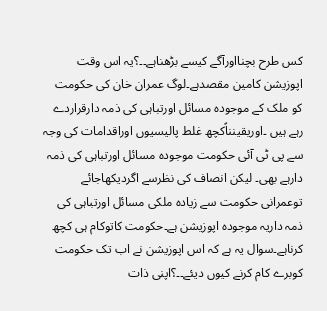کس طرح بچنااورآگے کیسے بڑھناہے۔۔؟یہ اس وقت اپوزیشن کامین مقصدہے۔لوگ عمران خان کی حکومت کو ملک کے موجودہ مسائل اورتباہی کی ذمہ دارقراردے رہے ہیں ۔اوریقینناًکچھ غلط پالیسیوں اوراقدامات کی وجہ سے پی ٹی آئی حکومت موجودہ مسائل اورتباہی کی ذمہ دارہے بھی۔ لیکن انصاف کی نظرسے اگردیکھاجائے توعمرانی حکومت سے زیادہ ملکی مسائل اورتباہی کی ذمہ داریہ موجودہ اپوزیشن ہے۔حکومت کاتوکام ہی کچھ کرناہے۔سوال یہ ہے کہ اس اپوزیشن نے اب تک حکومت کوبرے کام کرنے کیوں دیئے۔۔؟اپنی ذات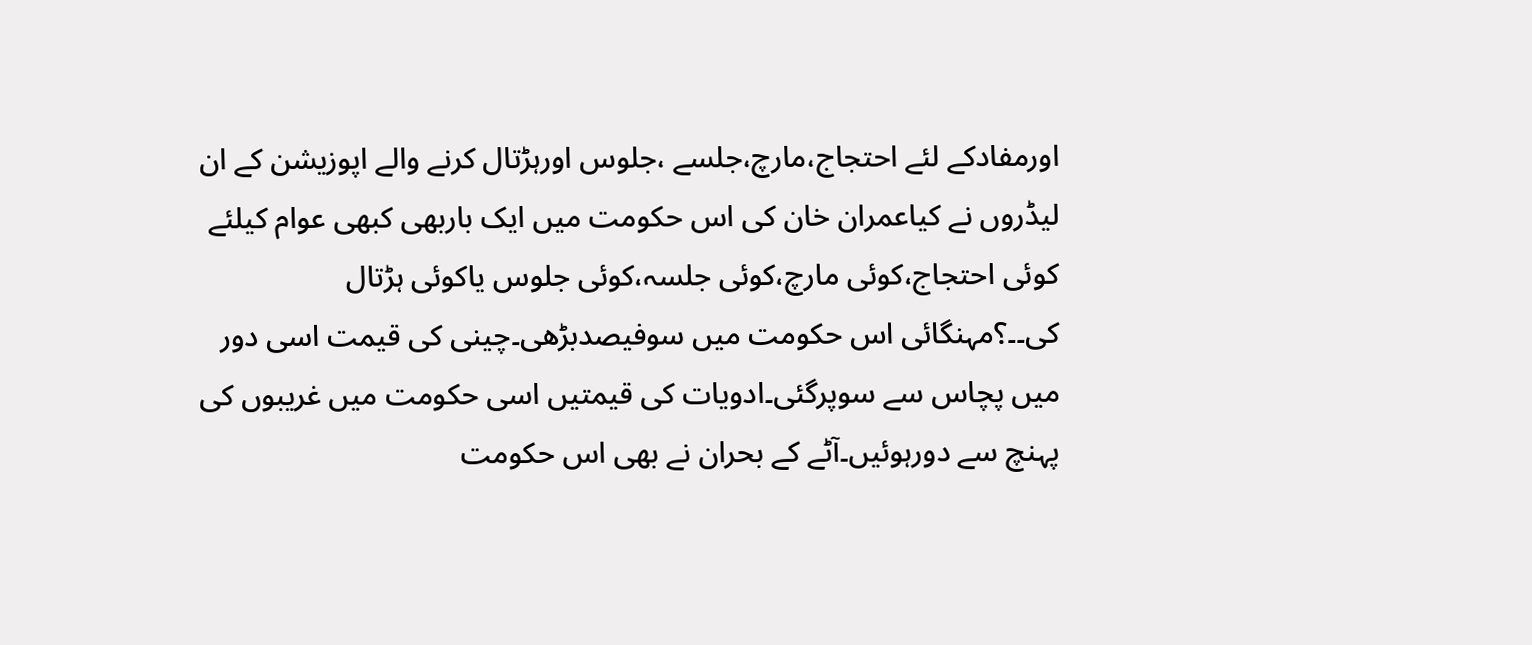اورمفادکے لئے احتجاج،مارچ،جلسے ،جلوس اورہڑتال کرنے والے اپوزیشن کے ان لیڈروں نے کیاعمران خان کی اس حکومت میں ایک باربھی کبھی عوام کیلئے کوئی احتجاج،کوئی مارچ،کوئی جلسہ،کوئی جلوس یاکوئی ہڑتال کی۔۔؟مہنگائی اس حکومت میں سوفیصدبڑھی۔چینی کی قیمت اسی دور میں پچاس سے سوپرگئی۔ادویات کی قیمتیں اسی حکومت میں غریبوں کی پہنچ سے دورہوئیں۔آٹے کے بحران نے بھی اس حکومت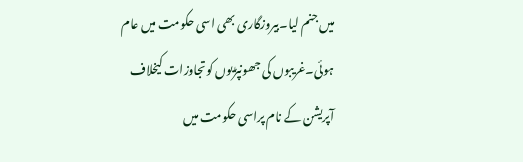میں جنم لیا۔بیروزگاری بھی اسی حکومت میں عام ہوئی۔غریبوں کی جھونپڑیوں کوتجاوزات کیخلاف آپریشن کے نام پراسی حکومت میں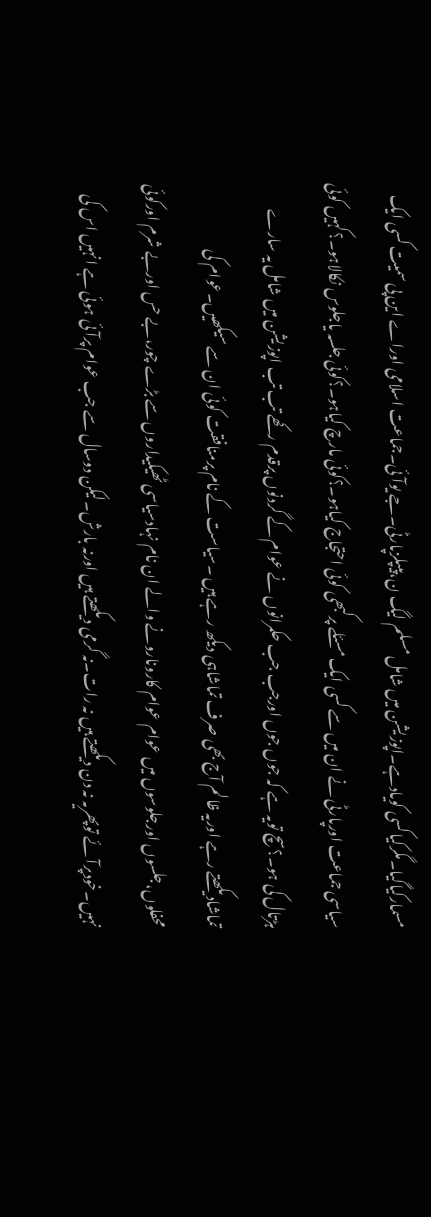مسمارکیاگیا۔مگرکیاکسی کویادہے۔اپوزیشن میں شامل مسلم لیگ ن،پیپلزپارٹی۔جے یوآئی۔جماعت اسلامی اوراے این پی سمیت کسی ایک سیاسی جماعت اورپارٹی نے ان میں سے کسی ایک مسئلے پرکبھی کوئی احتجاج کیاہو۔؟کوئی مارچ کیاہو۔؟کوئی جلسہ یاجلوس نکالاہو۔؟کہیں کوئی ہڑتال کی ہو۔؟سچ تویہ ہے کہ جوں جوں اورجب جب حکمرانوں نے عوام کے گردنوں پرقدم رکھے تب تب اپوزیشن میں شامل یہ سارے تماشادیکھتے رہے اوریہ ظالم آج بھی صرف تماشاہی دیکھ رہے ہیں ۔سیاست کے نام پرمنافقت کوئی ان سے سیکھیں۔عوام کی محفلوں،جلسوں اورجلوسوں میں عوام عوام کارونارونے والے ان نام نہادسیاسی ٹھیکیداروں سے بڑے چور،بے حس اوربے شرم اورکوئی نہیں۔خودپرآئے توپھریہ نہ دن دیکھتے ہیں نہ رات۔نہ گرمی دیکھتے ہیں اورنہ بارش۔لیکن دوسال سے جب عوام پرآئی ہوئی ہے انہیں اس کی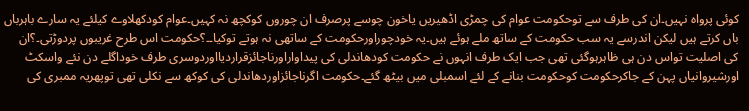کوئی پرواہ نہیں۔ان کی طرف سے توحکومت عوام کی چمڑی اڈھیریں یاخون چوسے پرصرف ان چوروں کوکچھ نہ کہیں۔عوام کودکھلاوے کیلئے یہ سارے باہرباں باں کرتے ہیں لیکن اندرسے یہ سب حکومت کے ساتھ ملے ہوئے ہیں۔یہ خودچوراورحکومت کے ساتھی نہ ہوتے توکیا۔۔؟حکومت اس طرح غریبوں پردوڑتی۔؟ان کی اصلیت تواس دن ہی ظاہرہوگئی تھی جب ایک طرف انہوں نے حکومت کودھاندلی کی پیداواراورناجائزقراردیااوردوسری طرف خوداگلے دن نئے واسکٹ اورشیروانیاں پہن کے جاکرحکومت کوحکومت بنانے کے لئے اسمبلی میں بیٹھ گئے۔حکومت اگرناجائزاوردھاندلی کی کوکھ سے نکلی تھی توپھریہ ممبری کی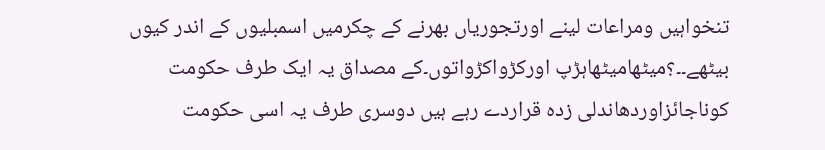تنخواہیں ومراعات لینے اورتجوریاں بھرنے کے چکرمیں اسمبلیوں کے اندر کیوں بیٹھے۔۔؟میٹھامیٹھاہڑپ اورکڑواکڑواتوں۔کے مصداق یہ ایک طرف حکومت کوناجائزاوردھاندلی زدہ قراردے رہے ہیں دوسری طرف یہ اسی حکومت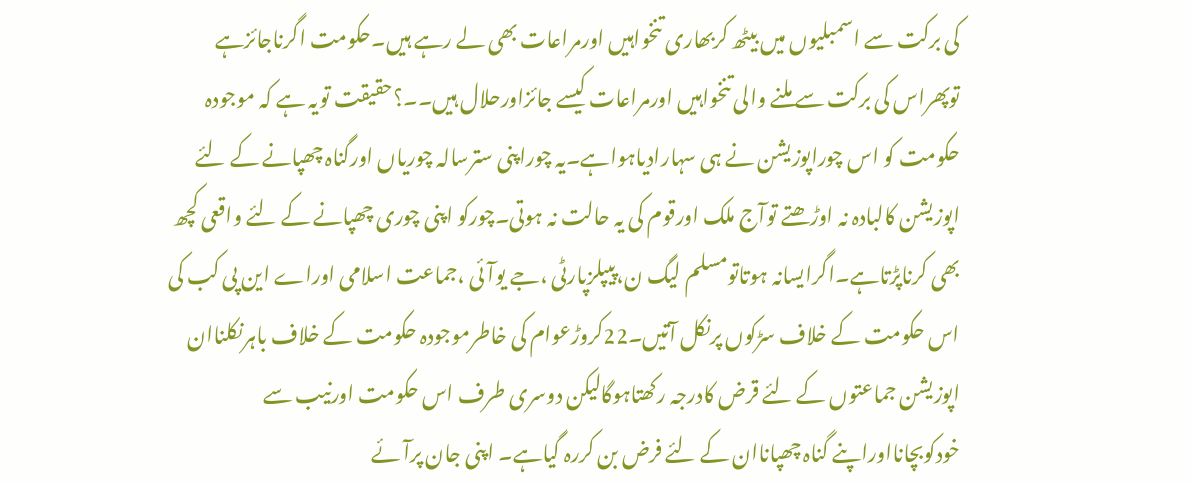کی برکت سے اسمبلیوں میں بیٹھ کربھاری تنخواہیں اورمراعات بھی لے رہے ہیں۔حکومت اگرناجائزہے توپھراس کی برکت سے ملنے والی تنخواہیں اورمراعات کیسے جائزاورحلال ہیں۔۔؟حقیقت تویہ ہے کہ موجودہ حکومت کو اس چوراپوزیشن نے ہی سہارادیاہواہے۔یہ چوراپنی سترسالہ چوریاں اورگناہ چھپانے کے لئے اپوزیشن کالبادہ نہ اوڑھتے توآج ملک اورقوم کی یہ حالت نہ ہوتی۔چورکو اپنی چوری چھپانے کے لئے واقعی کچھ بھی کرناپڑتاہے۔اگرایسانہ ہوتاتومسلم لیگ ن،پیپلزپارٹی ،جے یوآئی ،جماعت اسلامی اوراے این پی کب کی اس حکومت کے خلاف سڑکوں پرنکل آتیں۔22کروڑعوام کی خاطرموجودہ حکومت کے خلاف باہرنکلناان اپوزیشن جماعتوں کے لئے قرض کادرجہ رکھتاہوگالیکن دوسری طرف اس حکومت اورنیب سے خودکوبچانااوراپنے گناہ چھپاناان کے لئے فرض بن کررہ گیاہے۔ اپنی جان پرآئے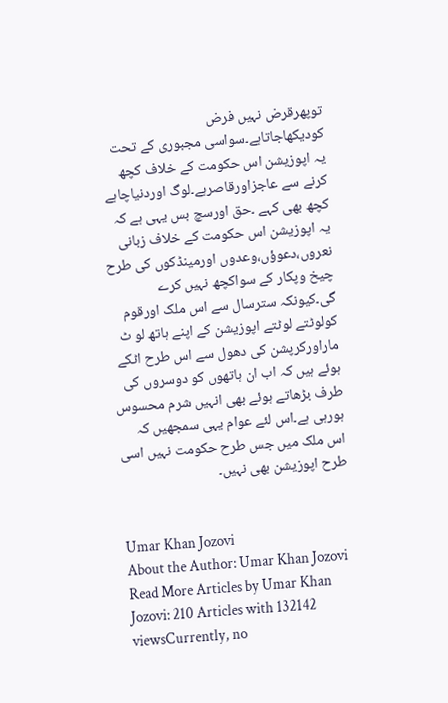توپھرقرض نہیں فرض کودیکھاجاتاہے۔سواسی مجبوری کے تحت یہ اپوزیشن اس حکومت کے خلاف کچھ کرنے سے عاجزاورقاصرہے۔لوگ اوردنیاچاہے کچھ بھی کہے ۔حق اورسچ بس یہی ہے کہ یہ اپوزیشن اس حکومت کے خلاف زبانی نعروں،دعوؤں،وعدوں اورمینڈکوں کی طرح چیخ وپکار کے سواکچھ نہیں کرے گی۔کیونکہ سترسال سے اس ملک اورقوم کولوٹتے لوٹتے اپوزیشن کے اپنے ہاتھ لو ٹ ماراورکرپشن کی دھول سے اس طرح اٹکے ہوئے ہیں کہ اب ان ہاتھوں کو دوسروں کی طرف بڑھاتے ہوئے بھی انہیں شرم محسوس ہورہی ہے۔اس لئے عوام یہی سمجھیں کہ اس ملک میں جس طرح حکومت نہیں اسی طرح اپوزیشن بھی نہیں۔


Umar Khan Jozovi
About the Author: Umar Khan Jozovi Read More Articles by Umar Khan Jozovi: 210 Articles with 132142 viewsCurrently, no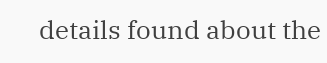details found about the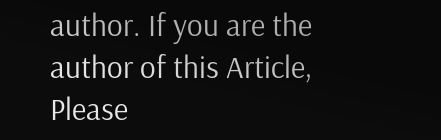author. If you are the author of this Article, Please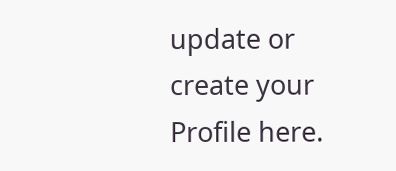update or create your Profile here.